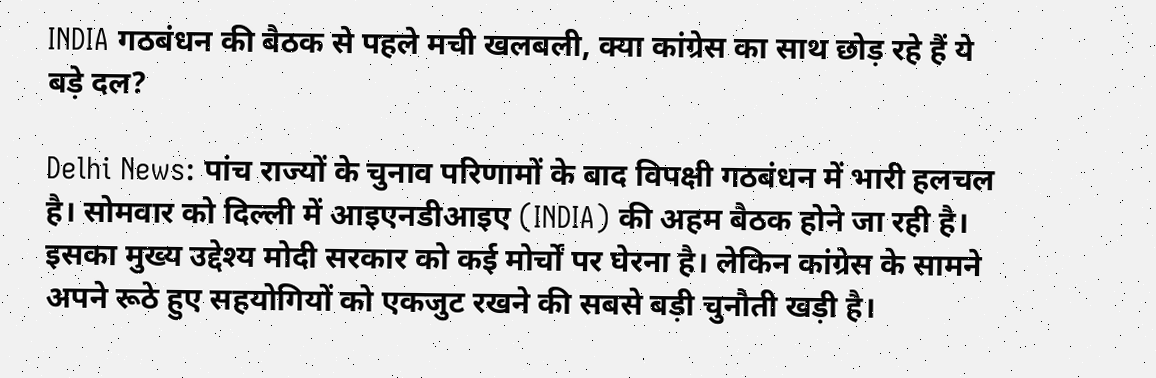INDIA गठबंधन की बैठक से पहले मची खलबली, क्या कांग्रेस का साथ छोड़ रहे हैं ये बड़े दल?

Delhi News: पांच राज्यों के चुनाव परिणामों के बाद विपक्षी गठबंधन में भारी हलचल है। सोमवार को दिल्ली में आइएनडीआइए (INDIA) की अहम बैठक होने जा रही है। इसका मुख्य उद्देश्य मोदी सरकार को कई मोर्चों पर घेरना है। लेकिन कांग्रेस के सामने अपने रूठे हुए सहयोगियों को एकजुट रखने की सबसे बड़ी चुनौती खड़ी है।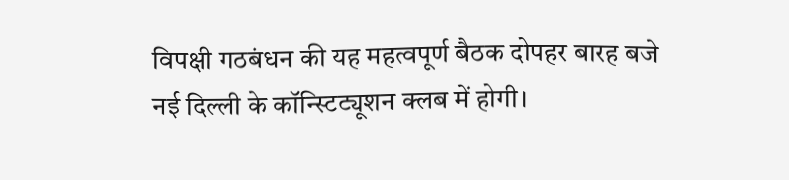विपक्षी गठबंधन की यह महत्वपूर्ण बैठक दोपहर बारह बजे नई दिल्ली के कॉन्स्टिट्यूशन क्लब में होगी।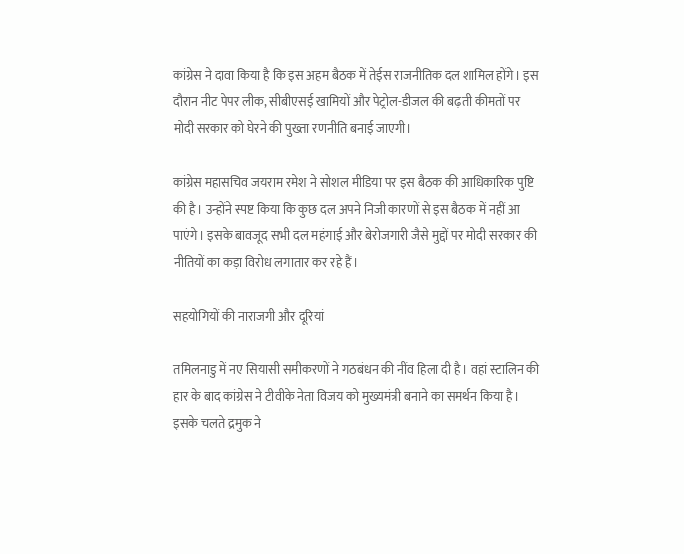कांग्रेस ने दावा किया है कि इस अहम बैठक में तेईस राजनीतिक दल शामिल होंगे। इस दौरान नीट पेपर लीक, सीबीएसई खामियों और पेट्रोल-डीजल की बढ़ती कीमतों पर मोदी सरकार को घेरने की पुख्ता रणनीति बनाई जाएगी।

कांग्रेस महासचिव जयराम रमेश ने सोशल मीडिया पर इस बैठक की आधिकारिक पुष्टि की है। उन्होंने स्पष्ट किया कि कुछ दल अपने निजी कारणों से इस बैठक में नहीं आ पाएंगे। इसके बावजूद सभी दल महंगाई और बेरोजगारी जैसे मुद्दों पर मोदी सरकार की नीतियों का कड़ा विरोध लगातार कर रहे हैं।

सहयोगियों की नाराजगी और दूरियां

तमिलनाडु में नए सियासी समीकरणों ने गठबंधन की नींव हिला दी है। वहां स्टालिन की हार के बाद कांग्रेस ने टीवीके नेता विजय को मुख्यमंत्री बनाने का समर्थन किया है। इसके चलते द्रमुक ने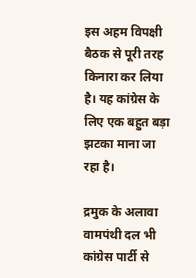इस अहम विपक्षी बैठक से पूरी तरह किनारा कर लिया है। यह कांग्रेस के लिए एक बहुत बड़ा झटका माना जा रहा है।

द्रमुक के अलावा वामपंथी दल भी कांग्रेस पार्टी से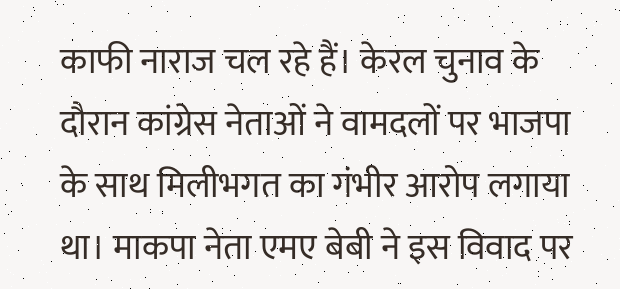काफी नाराज चल रहे हैं। केरल चुनाव के दौरान कांग्रेस नेताओं ने वामदलों पर भाजपा के साथ मिलीभगत का गंभीर आरोप लगाया था। माकपा नेता एमए बेबी ने इस विवाद पर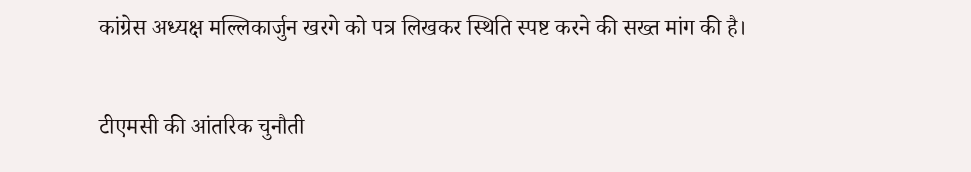कांग्रेस अध्यक्ष मल्लिकार्जुन खरगे को पत्र लिखकर स्थिति स्पष्ट करने की सख्त मांग की है।

टीएमसी की आंतरिक चुनौती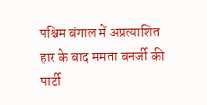पश्चिम बंगाल में अप्रत्याशित हार के बाद ममता बनर्जी की पार्टी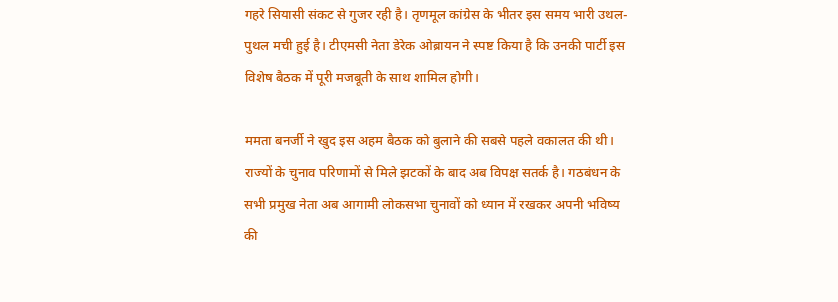गहरे सियासी संकट से गुजर रही है। तृणमूल कांग्रेस के भीतर इस समय भारी उथल-पुथल मची हुई है। टीएमसी नेता डेरेक ओब्रायन ने स्पष्ट किया है कि उनकी पार्टी इस विशेष बैठक में पूरी मजबूती के साथ शामिल होगी।

ममता बनर्जी ने खुद इस अहम बैठक को बुलाने की सबसे पहले वकालत की थी। राज्यों के चुनाव परिणामों से मिले झटकों के बाद अब विपक्ष सतर्क है। गठबंधन के सभी प्रमुख नेता अब आगामी लोकसभा चुनावों को ध्यान में रखकर अपनी भविष्य की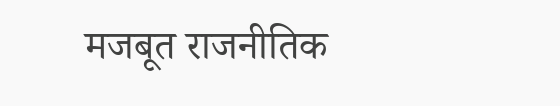मजबूत राजनीतिक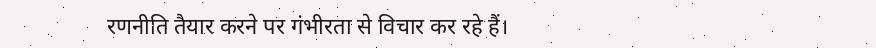रणनीति तैयार करने पर गंभीरता से विचार कर रहे हैं।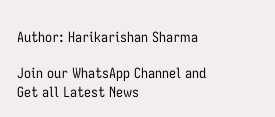Author: Harikarishan Sharma

Join our WhatsApp Channel and Get all Latest News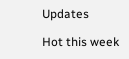Updates

Hot this week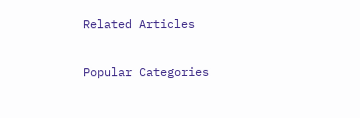Related Articles

Popular Categories